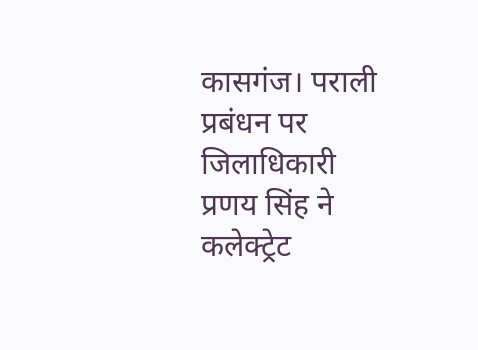कासगंज। पराली प्रबंधन पर जिलाधिकारी प्रणय सिंह ने कलेक्ट्रेट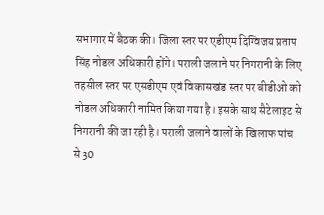सभागार में बैठक की। जिला स्तर पर एडीएम दिग्विजय प्रताप सिंह नोडल अधिकारी होंगे। पराली जलाने पर निगरानी के लिए तहसील स्तर पर एसडीएम एवं विकासखंड स्तर पर बीडीओ को नोडल अधिकारी नामित किया गया है। इसके साथ सैटेलाइट से निगरानी की जा रही है। पराली जलाने वालों के खिलाफ पांच से 30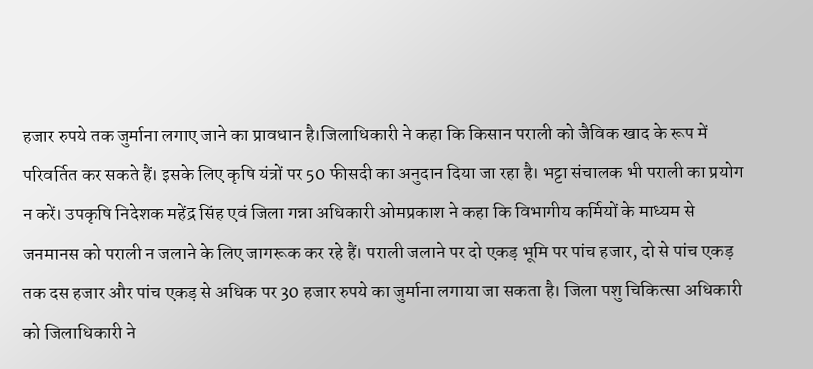हजार रुपये तक जुर्माना लगाए जाने का प्रावधान है।जिलाधिकारी ने कहा कि किसान पराली को जैविक खाद के रूप में परिवर्तित कर सकते हैं। इसके लिए कृषि यंत्रों पर 50 फीसदी का अनुदान दिया जा रहा है। भट्टा संचालक भी पराली का प्रयोग न करें। उपकृषि निदेशक महेंद्र सिंह एवं जिला गन्ना अधिकारी ओमप्रकाश ने कहा कि विभागीय कर्मियों के माध्यम से जनमानस को पराली न जलाने के लिए जागरूक कर रहे हैं। पराली जलाने पर दो एकड़ भूमि पर पांच हजार, दो से पांच एकड़ तक दस हजार और पांच एकड़ से अधिक पर 30 हजार रुपये का जुर्माना लगाया जा सकता है। जिला पशु चिकित्सा अधिकारी को जिलाधिकारी ने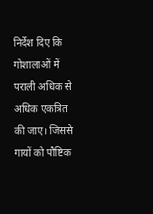निर्देश दिए कि गोशालाओं में पराली अधिक से अधिक एकत्रित की जाए। जिससे गायों को पौष्टिक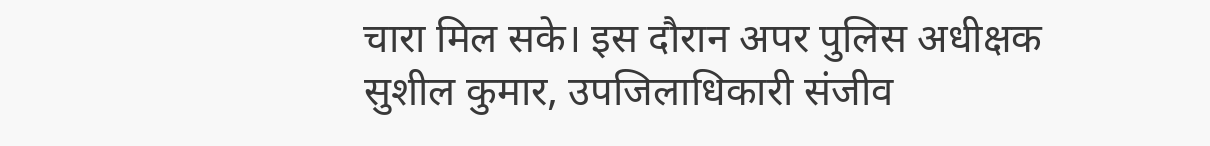चारा मिल सके। इस दौरान अपर पुलिस अधीक्षक सुशील कुमार, उपजिलाधिकारी संजीव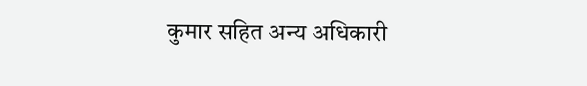कुमार सहित अन्य अधिकारी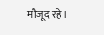मौजूद रहे।